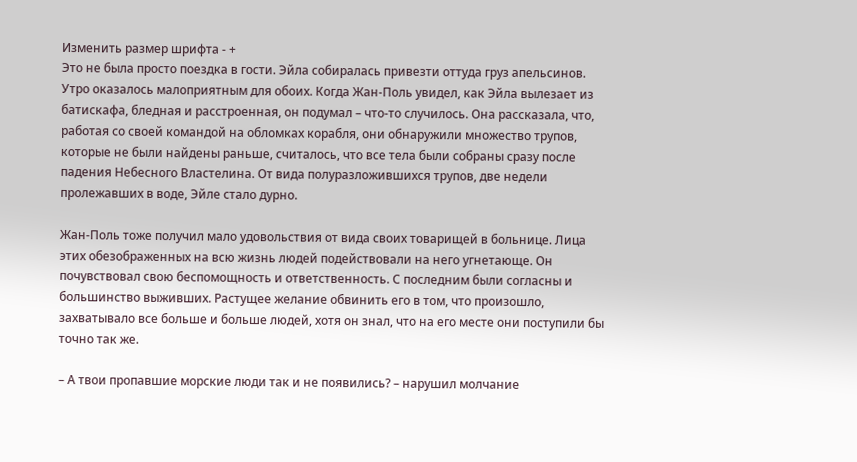Изменить размер шрифта - +
Это не была просто поездка в гости. Эйла собиралась привезти оттуда груз апельсинов. Утро оказалось малоприятным для обоих. Когда Жан‑Поль увидел, как Эйла вылезает из батискафа, бледная и расстроенная, он подумал – что‑то случилось. Она рассказала, что, работая со своей командой на обломках корабля, они обнаружили множество трупов, которые не были найдены раньше, считалось, что все тела были собраны сразу после падения Небесного Властелина. От вида полуразложившихся трупов, две недели пролежавших в воде, Эйле стало дурно.

Жан‑Поль тоже получил мало удовольствия от вида своих товарищей в больнице. Лица этих обезображенных на всю жизнь людей подействовали на него угнетающе. Он почувствовал свою беспомощность и ответственность. С последним были согласны и большинство выживших. Растущее желание обвинить его в том, что произошло, захватывало все больше и больше людей, хотя он знал, что на его месте они поступили бы точно так же.

– А твои пропавшие морские люди так и не появились? – нарушил молчание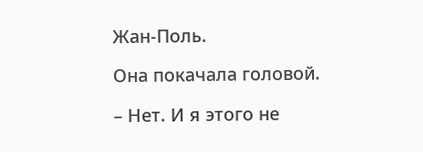Жан‑Поль.

Она покачала головой.

– Нет. И я этого не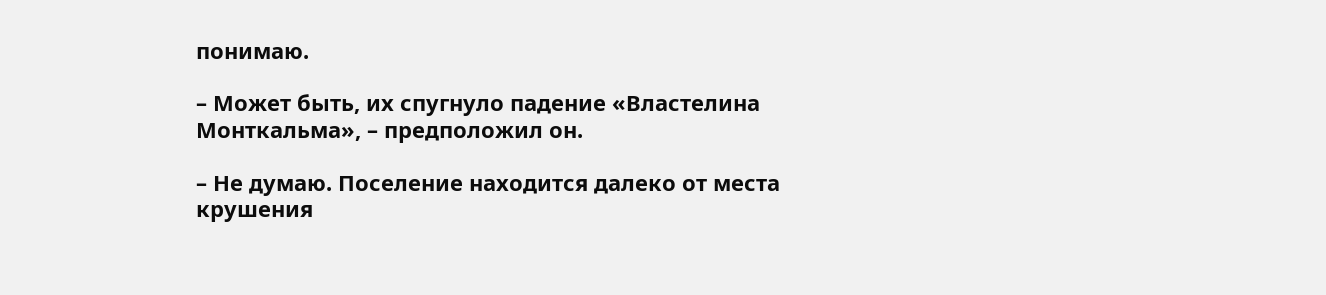понимаю.

– Может быть, их спугнуло падение «Властелина Монткальма», – предположил он.

– Не думаю. Поселение находится далеко от места крушения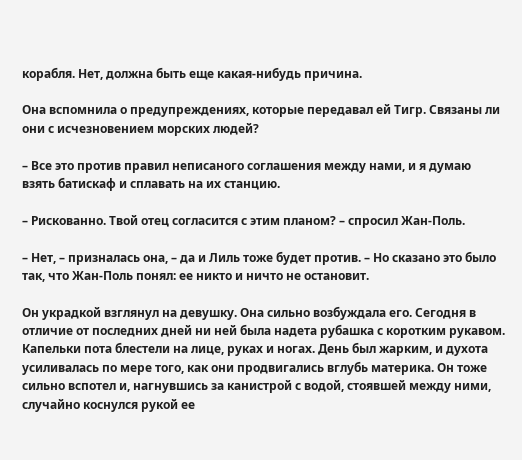корабля. Нет, должна быть еще какая‑нибудь причина.

Она вспомнила о предупреждениях, которые передавал ей Тигр. Связаны ли они с исчезновением морских людей?

– Все это против правил неписаного соглашения между нами, и я думаю взять батискаф и сплавать на их станцию.

– Рискованно. Твой отец согласится с этим планом? – спросил Жан‑Поль.

– Нет, – призналась она, – да и Лиль тоже будет против. – Но сказано это было так, что Жан‑Поль понял: ее никто и ничто не остановит.

Он украдкой взглянул на девушку. Она сильно возбуждала его. Сегодня в отличие от последних дней ни ней была надета рубашка с коротким рукавом. Капельки пота блестели на лице, руках и ногах. День был жарким, и духота усиливалась по мере того, как они продвигались вглубь материка. Он тоже сильно вспотел и, нагнувшись за канистрой с водой, стоявшей между ними, случайно коснулся рукой ее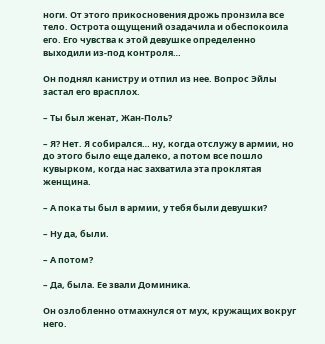ноги. От этого прикосновения дрожь пронзила все тело. Острота ощущений озадачила и обеспокоила его. Его чувства к этой девушке определенно выходили из‑под контроля…

Он поднял канистру и отпил из нее. Вопрос Эйлы застал его врасплох.

– Ты был женат, Жан‑Поль?

– Я? Нет. Я собирался… ну, когда отслужу в армии, но до этого было еще далеко, а потом все пошло кувырком, когда нас захватила эта проклятая женщина.

– А пока ты был в армии, у тебя были девушки?

– Ну да, были.

– А потом?

– Да, была. Ее звали Доминика.

Он озлобленно отмахнулся от мух, кружащих вокруг него.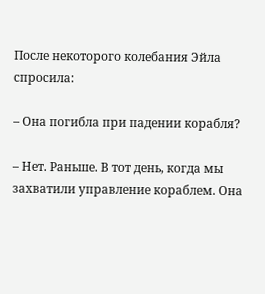После некоторого колебания Эйла спросила:

– Она погибла при падении корабля?

– Нет. Раньше. В тот день, когда мы захватили управление кораблем. Она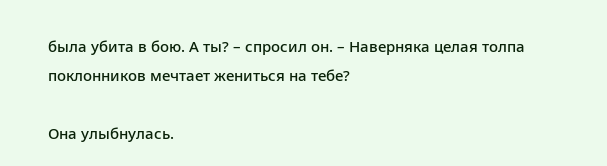была убита в бою. А ты? – спросил он. – Наверняка целая толпа поклонников мечтает жениться на тебе?

Она улыбнулась.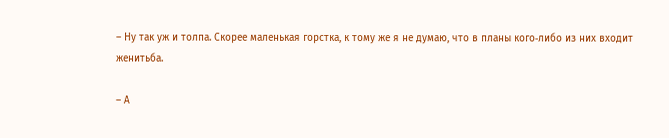– Ну так уж и толпа. Скорее маленькая горстка, к тому же я не думаю, что в планы кого‑либо из них входит женитьба.

– А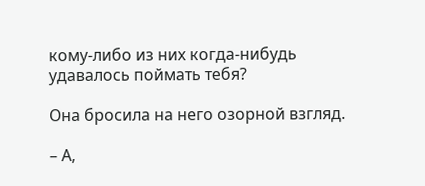кому‑либо из них когда‑нибудь удавалось поймать тебя?

Она бросила на него озорной взгляд.

– А,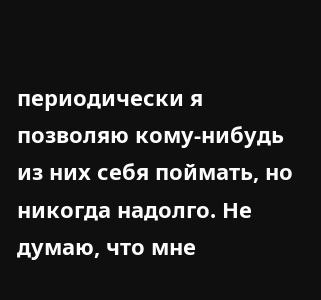периодически я позволяю кому‑нибудь из них себя поймать, но никогда надолго. Не думаю, что мне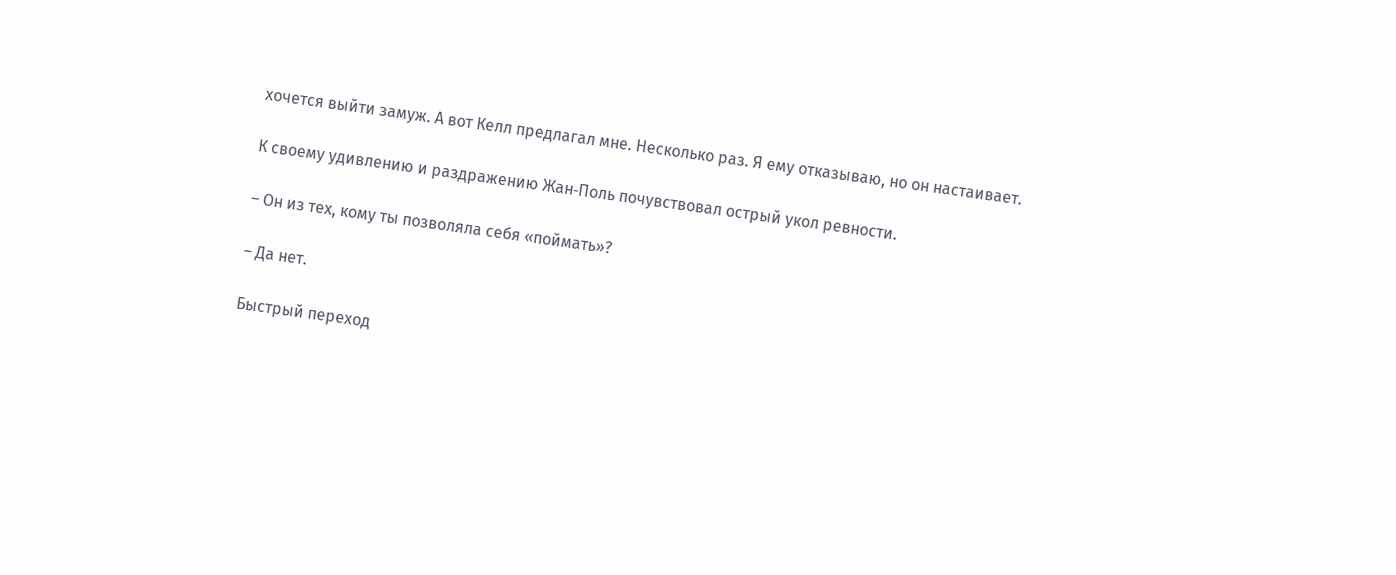хочется выйти замуж. А вот Келл предлагал мне. Несколько раз. Я ему отказываю, но он настаивает.

К своему удивлению и раздражению Жан‑Поль почувствовал острый укол ревности.

– Он из тех, кому ты позволяла себя «поймать»?

– Да нет.

Быстрый переход